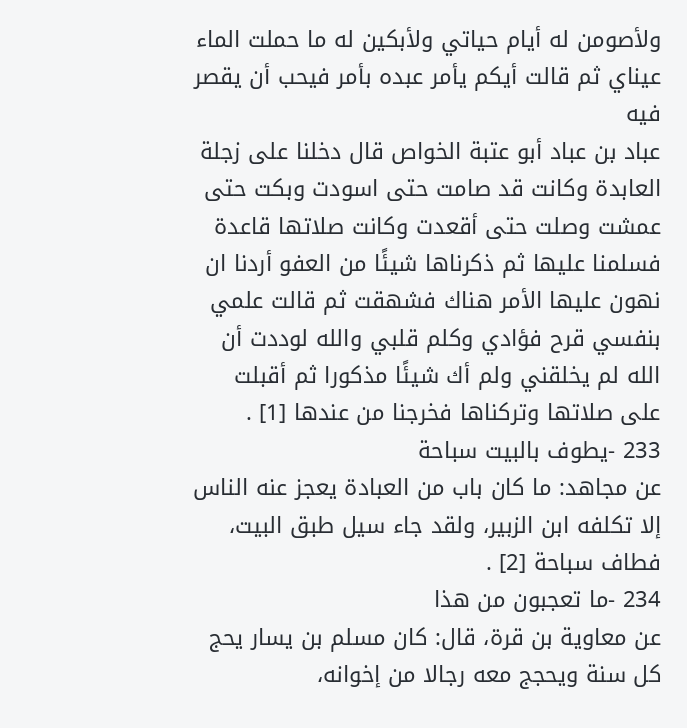ولأصومن له أيام حياتي ولأبكين له ما حملت الماء عيناي ثم قالت أيكم يأمر عبده بأمر فيحب أن يقصر فيه
عباد بن عباد أبو عتبة الخواص قال دخلنا على زجلة العابدة وكانت قد صامت حتى اسودت وبكت حتى عمشت وصلت حتى أقعدت وكانت صلاتها قاعدة فسلمنا عليها ثم ذكرناها شيئًا من العفو أردنا ان نهون عليها الأمر هناك فشهقت ثم قالت علمي بنفسي قرح فؤادي وكلم قلبي والله لوددت أن الله لم يخلقني ولم أك شيئًا مذكورا ثم أقبلت على صلاتها وتركناها فخرجنا من عندها [1] .
233 -يطوف بالبيت سباحة
عن مجاهد: ما كان باب من العبادة يعجز عنه الناس إلا تكلفه ابن الزبير، ولقد جاء سيل طبق البيت، فطاف سباحة [2] .
234 -ما تعجبون من هذا
عن معاوية بن قرة، قال: كان مسلم بن يسار يحج كل سنة ويحجج معه رجالا من إخوانه،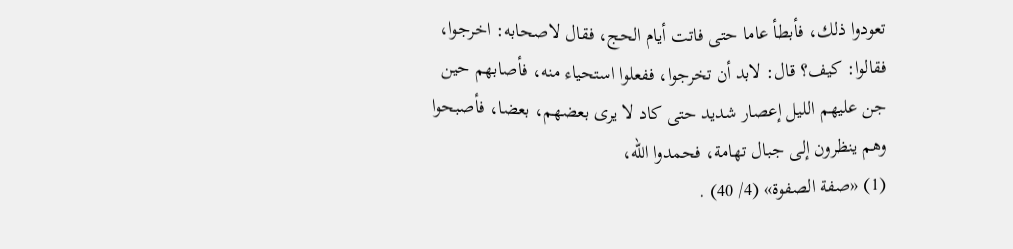تعودوا ذلك، فأبطأ عاما حتى فاتت أيام الحج، فقال لاصحابه: اخرجوا، فقالوا: كيف؟ قال: لابد أن تخرجوا، ففعلوا استحياء منه، فأصابهم حين جن عليهم الليل إعصار شديد حتى كاد لا يرى بعضهم، بعضا، فأصبحوا وهم ينظرون إلى جبال تهامة، فحمدوا الله،
(1) «صفة الصفوة» (4/ 40) .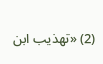(2) «تهذيب ابن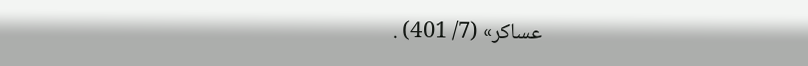عساكر» (7/ 401) .